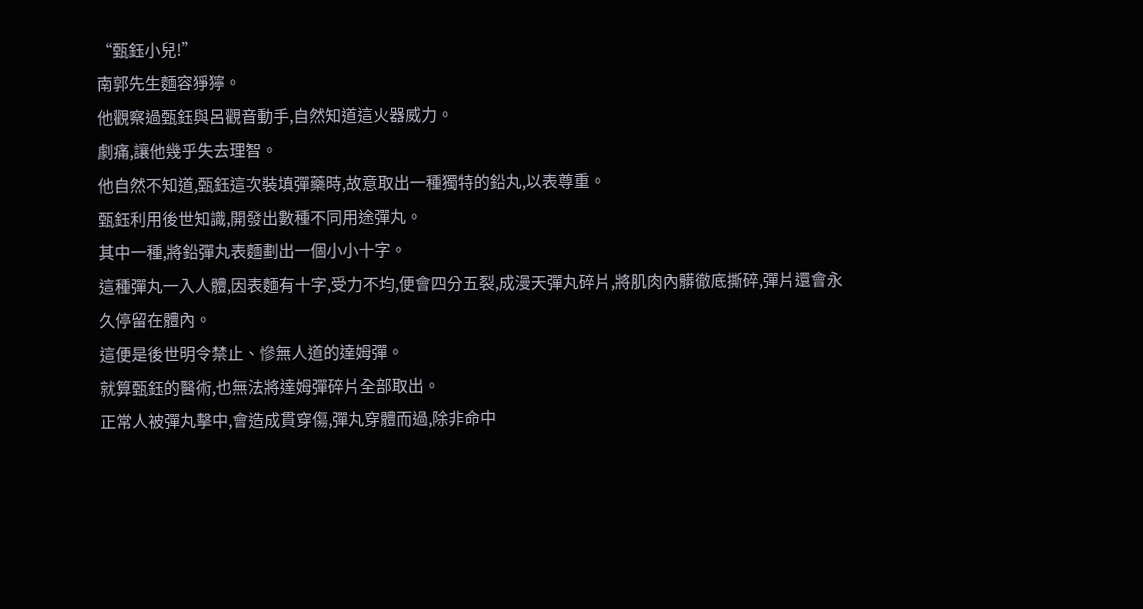“甄鈺小兒!”
南郭先生麵容猙獰。
他觀察過甄鈺與呂觀音動手,自然知道這火器威力。
劇痛,讓他幾乎失去理智。
他自然不知道,甄鈺這次裝填彈藥時,故意取出一種獨特的鉛丸,以表尊重。
甄鈺利用後世知識,開發出數種不同用途彈丸。
其中一種,將鉛彈丸表麵劃出一個小小十字。
這種彈丸一入人體,因表麵有十字,受力不均,便會四分五裂,成漫天彈丸碎片,將肌肉內髒徹底撕碎,彈片還會永久停留在體內。
這便是後世明令禁止、慘無人道的達姆彈。
就算甄鈺的醫術,也無法將達姆彈碎片全部取出。
正常人被彈丸擊中,會造成貫穿傷,彈丸穿體而過,除非命中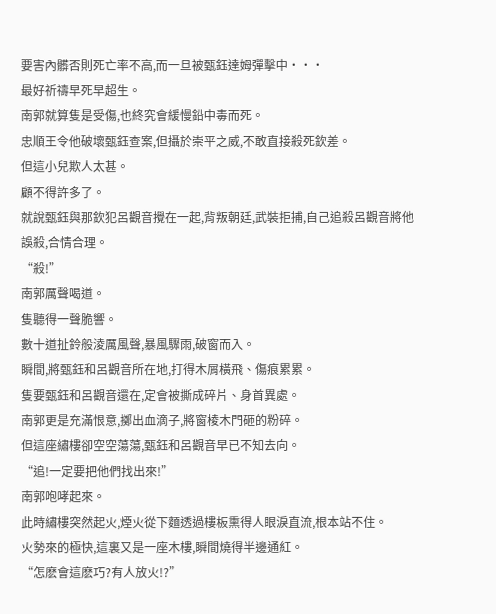要害內髒否則死亡率不高,而一旦被甄鈺達姆彈擊中···
最好祈禱早死早超生。
南郭就算隻是受傷,也終究會緩慢鉛中毒而死。
忠順王令他破壞甄鈺查案,但攝於崇平之威,不敢直接殺死欽差。
但這小兒欺人太甚。
顧不得許多了。
就說甄鈺與那欽犯呂觀音攪在一起,背叛朝廷,武裝拒捕,自己追殺呂觀音將他誤殺,合情合理。
“殺!”
南郭厲聲喝道。
隻聽得一聲脆響。
數十道扯鈴般淩厲風聲,暴風驟雨,破窗而入。
瞬間,將甄鈺和呂觀音所在地,打得木屑橫飛、傷痕累累。
隻要甄鈺和呂觀音還在,定會被撕成碎片、身首異處。
南郭更是充滿恨意,擲出血滴子,將窗棱木門砸的粉碎。
但這座繡樓卻空空蕩蕩,甄鈺和呂觀音早已不知去向。
“追!一定要把他們找出來!”
南郭咆哮起來。
此時繡樓突然起火,煙火從下麵透過樓板熏得人眼淚直流,根本站不住。
火勢來的極快,這裏又是一座木樓,瞬間燒得半邊通紅。
“怎麽會這麽巧?有人放火!?”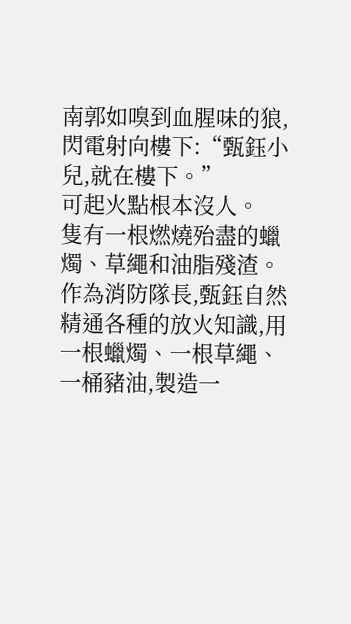南郭如嗅到血腥味的狼,閃電射向樓下:“甄鈺小兒,就在樓下。”
可起火點根本沒人。
隻有一根燃燒殆盡的蠟燭、草繩和油脂殘渣。
作為消防隊長,甄鈺自然精通各種的放火知識,用一根蠟燭、一根草繩、一桶豬油,製造一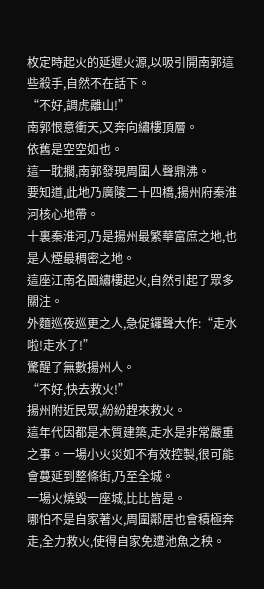枚定時起火的延遲火源,以吸引開南郭這些殺手,自然不在話下。
“不好,調虎離山!”
南郭恨意衝天,又奔向繡樓頂層。
依舊是空空如也。
這一耽擱,南郭發現周圍人聲鼎沸。
要知道,此地乃廣陵二十四橋,揚州府秦淮河核心地帶。
十裏秦淮河,乃是揚州最繁華富庶之地,也是人煙最稠密之地。
這座江南名園繡樓起火,自然引起了眾多關注。
外麵巡夜巡更之人,急促鑼聲大作:“走水啦!走水了!”
驚醒了無數揚州人。
“不好,快去救火!”
揚州附近民眾,紛紛趕來救火。
這年代因都是木質建築,走水是非常嚴重之事。一場小火災如不有效控製,很可能會蔓延到整條街,乃至全城。
一場火燒毀一座城,比比皆是。
哪怕不是自家著火,周圍鄰居也會積極奔走,全力救火,使得自家免遭池魚之秧。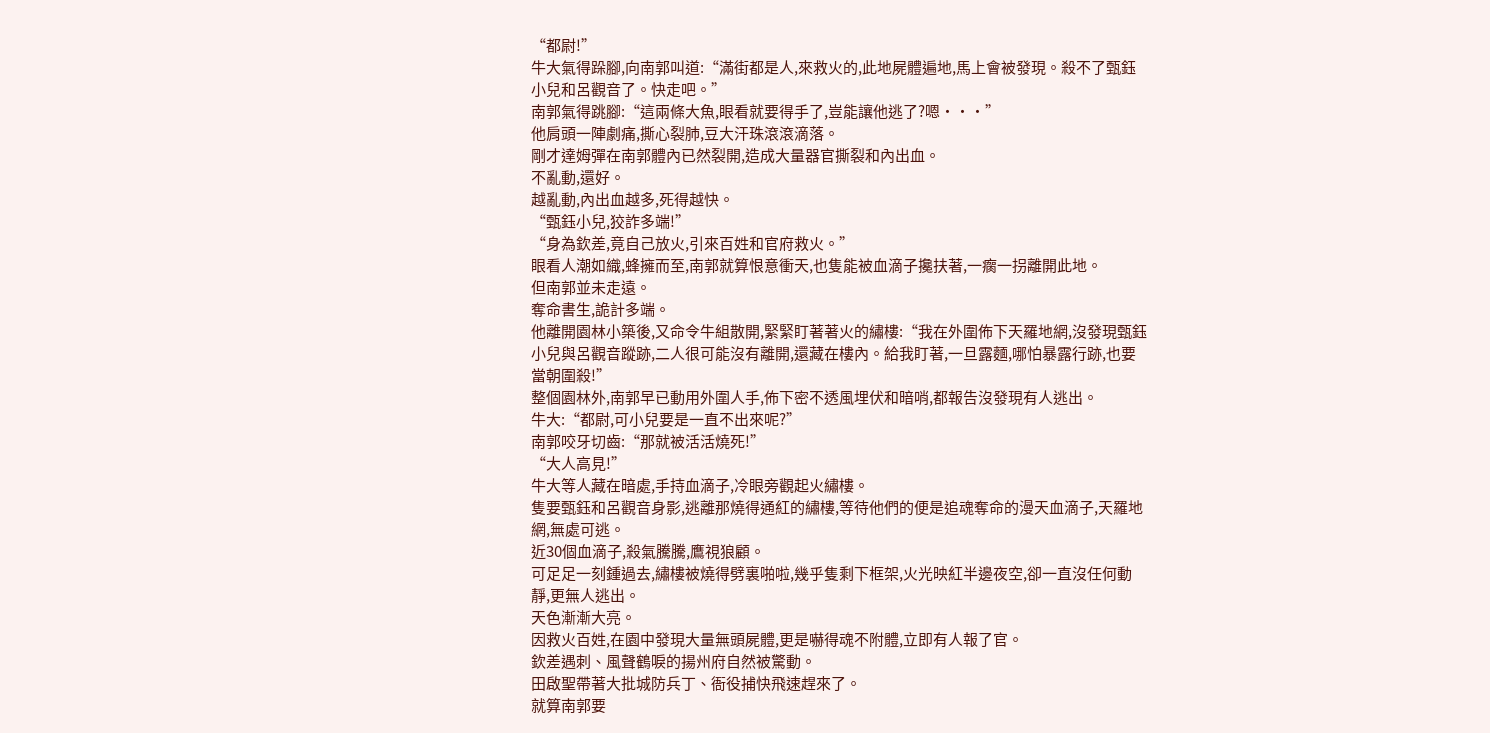“都尉!”
牛大氣得跺腳,向南郭叫道:“滿街都是人,來救火的,此地屍體遍地,馬上會被發現。殺不了甄鈺小兒和呂觀音了。快走吧。”
南郭氣得跳腳:“這兩條大魚,眼看就要得手了,豈能讓他逃了?嗯···”
他肩頭一陣劇痛,撕心裂肺,豆大汗珠滾滾滴落。
剛才達姆彈在南郭體內已然裂開,造成大量器官撕裂和內出血。
不亂動,還好。
越亂動,內出血越多,死得越快。
“甄鈺小兒,狡詐多端!”
“身為欽差,竟自己放火,引來百姓和官府救火。”
眼看人潮如織,蜂擁而至,南郭就算恨意衝天,也隻能被血滴子攙扶著,一瘸一拐離開此地。
但南郭並未走遠。
奪命書生,詭計多端。
他離開園林小築後,又命令牛組散開,緊緊盯著著火的繡樓:“我在外圍佈下天羅地網,沒發現甄鈺小兒與呂觀音蹤跡,二人很可能沒有離開,還藏在樓內。給我盯著,一旦露麵,哪怕暴露行跡,也要當朝圍殺!”
整個園林外,南郭早已動用外圍人手,佈下密不透風埋伏和暗哨,都報告沒發現有人逃出。
牛大:“都尉,可小兒要是一直不出來呢?”
南郭咬牙切齒:“那就被活活燒死!”
“大人高見!”
牛大等人藏在暗處,手持血滴子,冷眼旁觀起火繡樓。
隻要甄鈺和呂觀音身影,逃離那燒得通紅的繡樓,等待他們的便是追魂奪命的漫天血滴子,天羅地網,無處可逃。
近30個血滴子,殺氣騰騰,鷹視狼顧。
可足足一刻鍾過去,繡樓被燒得劈裏啪啦,幾乎隻剩下框架,火光映紅半邊夜空,卻一直沒任何動靜,更無人逃出。
天色漸漸大亮。
因救火百姓,在園中發現大量無頭屍體,更是嚇得魂不附體,立即有人報了官。
欽差遇刺、風聲鶴唳的揚州府自然被驚動。
田啟聖帶著大批城防兵丁、衙役捕快飛速趕來了。
就算南郭要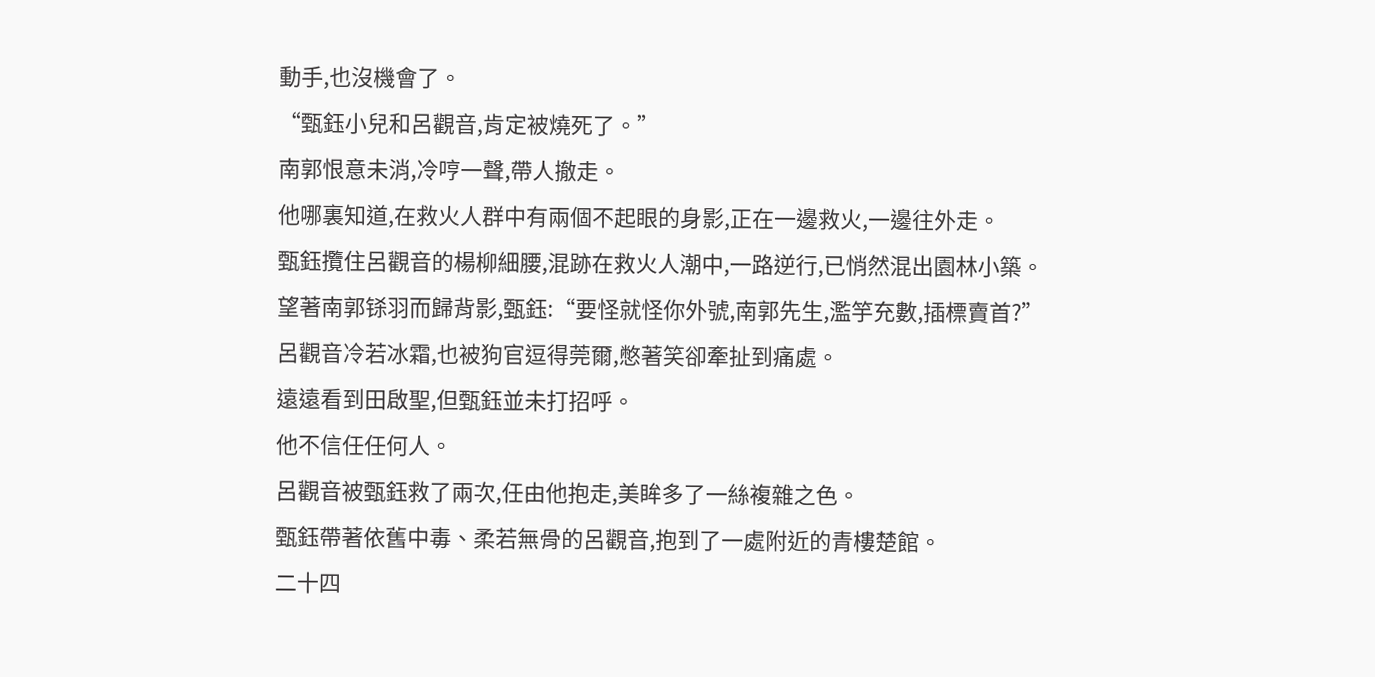動手,也沒機會了。
“甄鈺小兒和呂觀音,肯定被燒死了。”
南郭恨意未消,冷哼一聲,帶人撤走。
他哪裏知道,在救火人群中有兩個不起眼的身影,正在一邊救火,一邊往外走。
甄鈺攬住呂觀音的楊柳細腰,混跡在救火人潮中,一路逆行,已悄然混出園林小築。
望著南郭铩羽而歸背影,甄鈺:“要怪就怪你外號,南郭先生,濫竽充數,插標賣首?”
呂觀音冷若冰霜,也被狗官逗得莞爾,憋著笑卻牽扯到痛處。
遠遠看到田啟聖,但甄鈺並未打招呼。
他不信任任何人。
呂觀音被甄鈺救了兩次,任由他抱走,美眸多了一絲複雜之色。
甄鈺帶著依舊中毒、柔若無骨的呂觀音,抱到了一處附近的青樓楚館。
二十四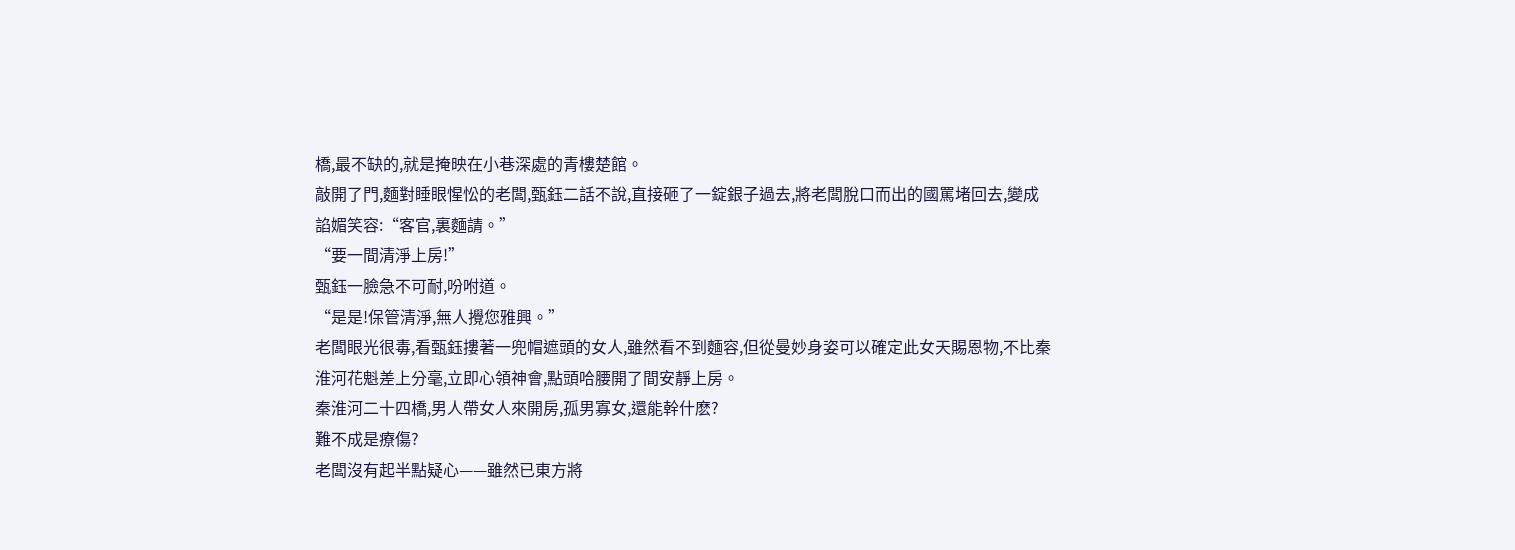橋,最不缺的,就是掩映在小巷深處的青樓楚館。
敲開了門,麵對睡眼惺忪的老闆,甄鈺二話不說,直接砸了一錠銀子過去,將老闆脫口而出的國罵堵回去,變成諂媚笑容:“客官,裏麵請。”
“要一間清淨上房!”
甄鈺一臉急不可耐,吩咐道。
“是是!保管清淨,無人攪您雅興。”
老闆眼光很毒,看甄鈺摟著一兜帽遮頭的女人,雖然看不到麵容,但從曼妙身姿可以確定此女天賜恩物,不比秦淮河花魁差上分毫,立即心領神會,點頭哈腰開了間安靜上房。
秦淮河二十四橋,男人帶女人來開房,孤男寡女,還能幹什麽?
難不成是療傷?
老闆沒有起半點疑心——雖然已東方將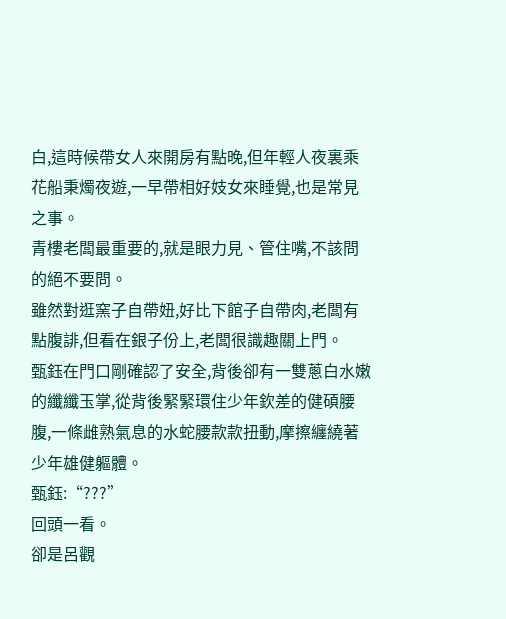白,這時候帶女人來開房有點晚,但年輕人夜裏乘花船秉燭夜遊,一早帶相好妓女來睡覺,也是常見之事。
青樓老闆最重要的,就是眼力見、管住嘴,不該問的絕不要問。
雖然對逛窯子自帶妞,好比下館子自帶肉,老闆有點腹誹,但看在銀子份上,老闆很識趣關上門。
甄鈺在門口剛確認了安全,背後卻有一雙蔥白水嫩的纖纖玉掌,從背後緊緊環住少年欽差的健碩腰腹,一條雌熟氣息的水蛇腰款款扭動,摩擦纏繞著少年雄健軀體。
甄鈺:“???”
回頭一看。
卻是呂觀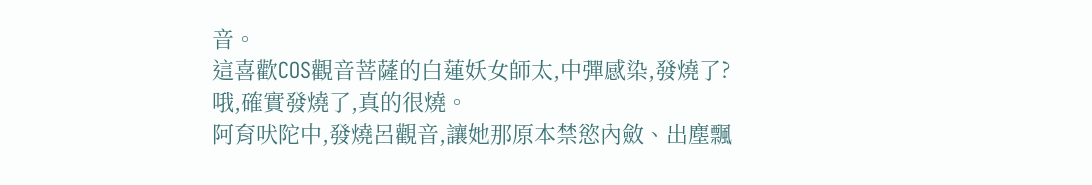音。
這喜歡COS觀音菩薩的白蓮妖女師太,中彈感染,發燒了?
哦,確實發燒了,真的很燒。
阿育吠陀中,發燒呂觀音,讓她那原本禁慾內斂、出塵飄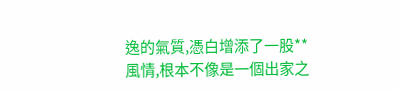逸的氣質,憑白增添了一股**風情,根本不像是一個出家之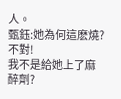人。
甄鈺:她為何這麽燒?
不對!
我不是給她上了麻醉劑?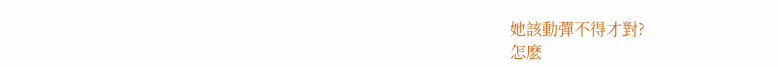她該動彈不得才對?
怎麽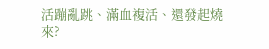活蹦亂跳、滿血複活、還發起燒來?